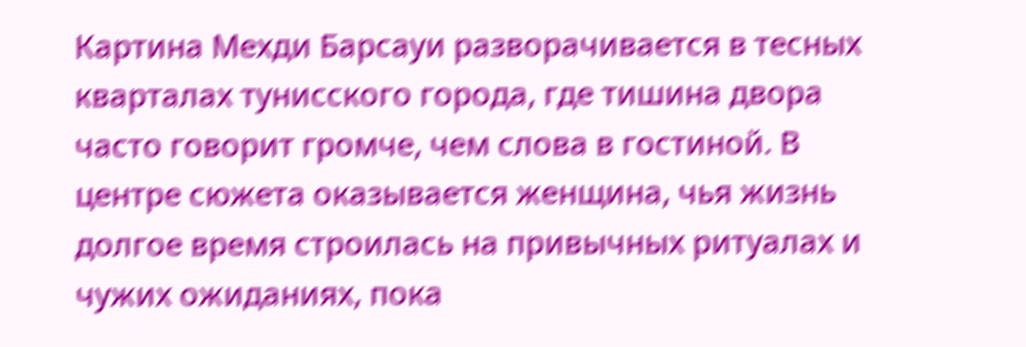Картина Мехди Барсауи разворачивается в тесных кварталах тунисского города, где тишина двора часто говорит громче, чем слова в гостиной. В центре сюжета оказывается женщина, чья жизнь долгое время строилась на привычных ритуалах и чужих ожиданиях, пока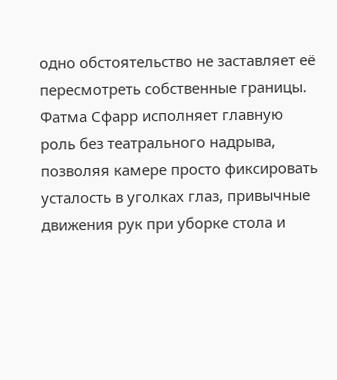одно обстоятельство не заставляет её пересмотреть собственные границы. Фатма Сфарр исполняет главную роль без театрального надрыва, позволяя камере просто фиксировать усталость в уголках глаз, привычные движения рук при уборке стола и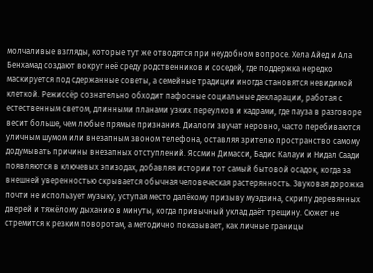молчаливые взгляды, которые тут же отводятся при неудобном вопросе. Хела Айед и Ала Бенхамад создают вокруг неё среду родственников и соседей, где поддержка нередко маскируется под сдержанные советы, а семейные традиции иногда становятся невидимой клеткой. Режиссёр сознательно обходит пафосные социальные декларации, работая с естественным светом, длинными планами узких переулков и кадрами, где пауза в разговоре весит больше, чем любые прямые признания. Диалоги звучат неровно, часто перебиваются уличным шумом или внезапным звоном телефона, оставляя зрителю пространство самому додумывать причины внезапных отступлений. Яссмин Димасси, Бадис Калауи и Нидал Саади появляются в ключевых эпизодах, добавляя истории тот самый бытовой осадок, когда за внешней уверенностью скрывается обычная человеческая растерянность. Звуковая дорожка почти не использует музыку, уступая место далёкому призыву муэдзина, скрипу деревянных дверей и тяжёлому дыханию в минуты, когда привычный уклад даёт трещину. Сюжет не стремится к резким поворотам, а методично показывает, как личные границы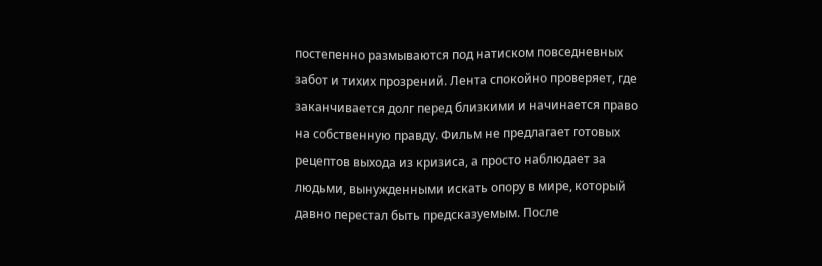постепенно размываются под натиском повседневных забот и тихих прозрений. Лента спокойно проверяет, где заканчивается долг перед близкими и начинается право на собственную правду. Фильм не предлагает готовых рецептов выхода из кризиса, а просто наблюдает за людьми, вынужденными искать опору в мире, который давно перестал быть предсказуемым. После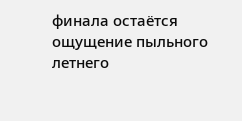финала остаётся ощущение пыльного летнего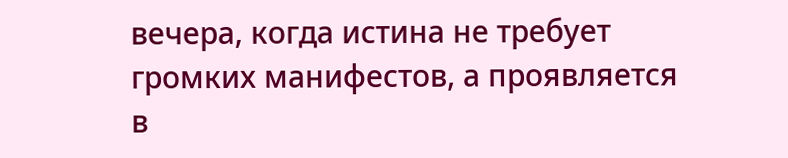вечера, когда истина не требует громких манифестов, а проявляется в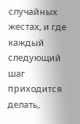случайных жестах, и где каждый следующий шаг приходится делать,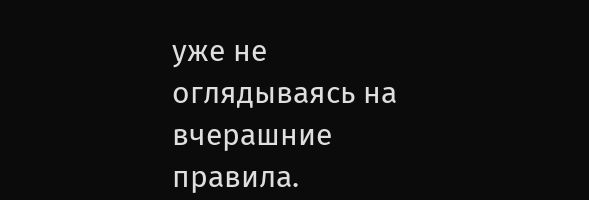уже не оглядываясь на вчерашние правила.